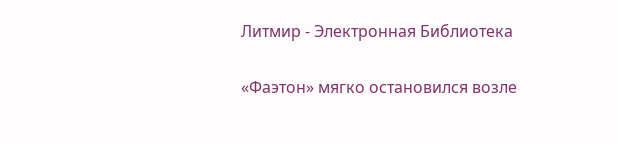Литмир - Электронная Библиотека

«Фаэтон» мягко остановился возле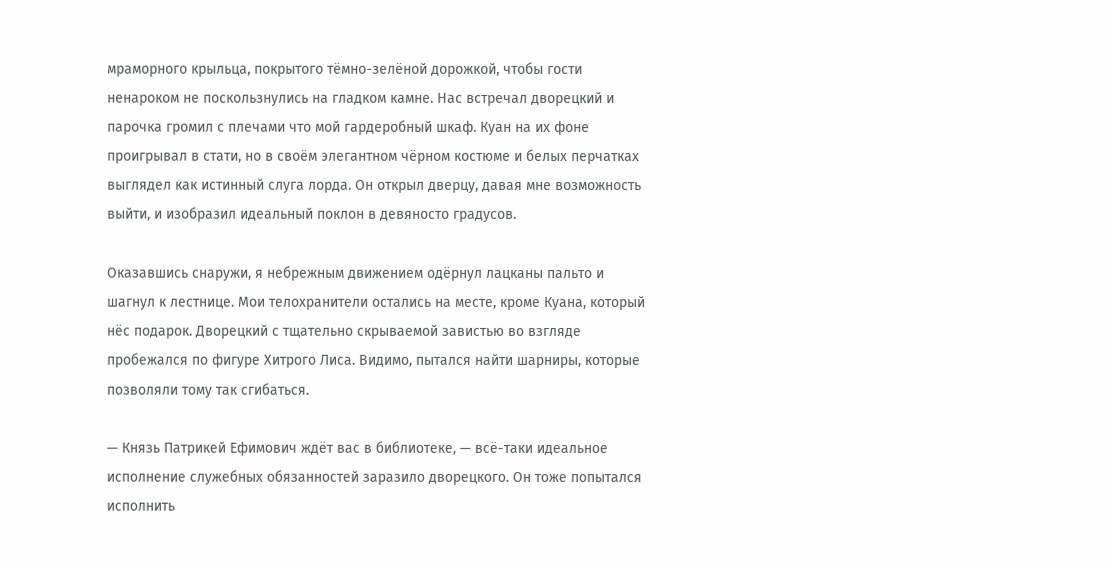мраморного крыльца, покрытого тёмно-зелёной дорожкой, чтобы гости ненароком не поскользнулись на гладком камне. Нас встречал дворецкий и парочка громил с плечами что мой гардеробный шкаф. Куан на их фоне проигрывал в стати, но в своём элегантном чёрном костюме и белых перчатках выглядел как истинный слуга лорда. Он открыл дверцу, давая мне возможность выйти, и изобразил идеальный поклон в девяносто градусов.

Оказавшись снаружи, я небрежным движением одёрнул лацканы пальто и шагнул к лестнице. Мои телохранители остались на месте, кроме Куана, который нёс подарок. Дворецкий с тщательно скрываемой завистью во взгляде пробежался по фигуре Хитрого Лиса. Видимо, пытался найти шарниры, которые позволяли тому так сгибаться.

— Князь Патрикей Ефимович ждёт вас в библиотеке, — всё-таки идеальное исполнение служебных обязанностей заразило дворецкого. Он тоже попытался исполнить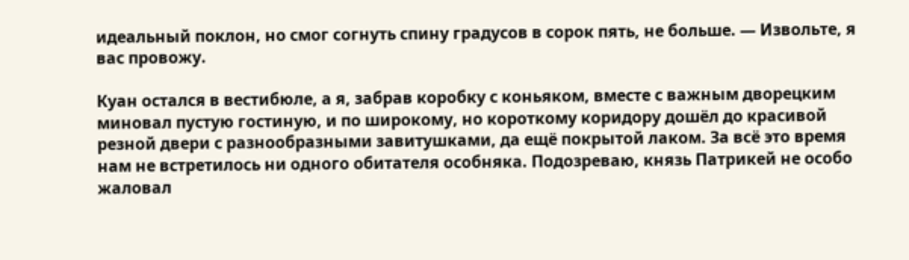идеальный поклон, но смог согнуть спину градусов в сорок пять, не больше. — Извольте, я вас провожу.

Куан остался в вестибюле, а я, забрав коробку с коньяком, вместе с важным дворецким миновал пустую гостиную, и по широкому, но короткому коридору дошёл до красивой резной двери с разнообразными завитушками, да ещё покрытой лаком. За всё это время нам не встретилось ни одного обитателя особняка. Подозреваю, князь Патрикей не особо жаловал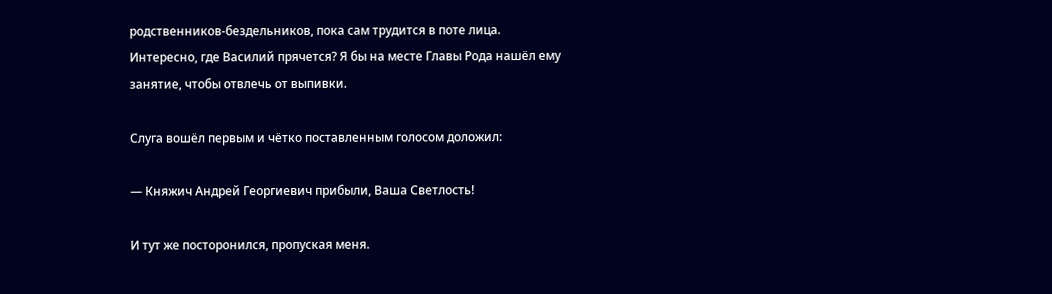родственников-бездельников, пока сам трудится в поте лица. Интересно, где Василий прячется? Я бы на месте Главы Рода нашёл ему занятие, чтобы отвлечь от выпивки.

Слуга вошёл первым и чётко поставленным голосом доложил:

— Княжич Андрей Георгиевич прибыли, Ваша Светлость!

И тут же посторонился, пропуская меня.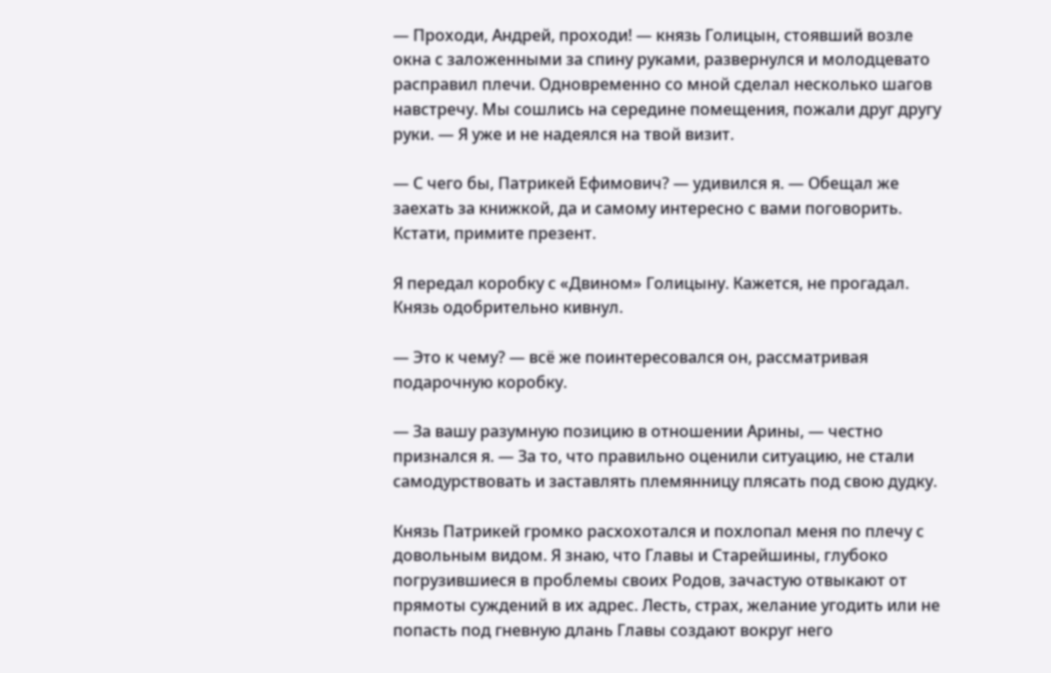— Проходи, Андрей, проходи! — князь Голицын, стоявший возле окна с заложенными за спину руками, развернулся и молодцевато расправил плечи. Одновременно со мной сделал несколько шагов навстречу. Мы сошлись на середине помещения, пожали друг другу руки. — Я уже и не надеялся на твой визит.

— С чего бы, Патрикей Ефимович? — удивился я. — Обещал же заехать за книжкой, да и самому интересно с вами поговорить. Кстати, примите презент.

Я передал коробку с «Двином» Голицыну. Кажется, не прогадал. Князь одобрительно кивнул.

— Это к чему? — всё же поинтересовался он, рассматривая подарочную коробку.

— За вашу разумную позицию в отношении Арины, — честно признался я. — За то, что правильно оценили ситуацию, не стали самодурствовать и заставлять племянницу плясать под свою дудку.

Князь Патрикей громко расхохотался и похлопал меня по плечу с довольным видом. Я знаю, что Главы и Старейшины, глубоко погрузившиеся в проблемы своих Родов, зачастую отвыкают от прямоты суждений в их адрес. Лесть, страх, желание угодить или не попасть под гневную длань Главы создают вокруг него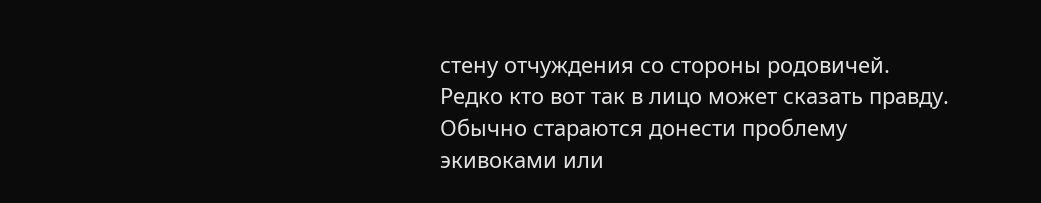стену отчуждения со стороны родовичей. Редко кто вот так в лицо может сказать правду. Обычно стараются донести проблему экивоками или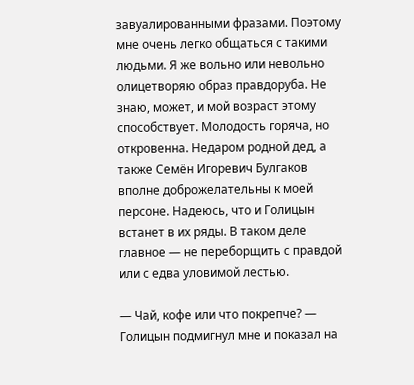завуалированными фразами. Поэтому мне очень легко общаться с такими людьми. Я же вольно или невольно олицетворяю образ правдоруба. Не знаю, может, и мой возраст этому способствует. Молодость горяча, но откровенна. Недаром родной дед, а также Семён Игоревич Булгаков вполне доброжелательны к моей персоне. Надеюсь, что и Голицын встанет в их ряды. В таком деле главное — не переборщить с правдой или с едва уловимой лестью.

— Чай, кофе или что покрепче? — Голицын подмигнул мне и показал на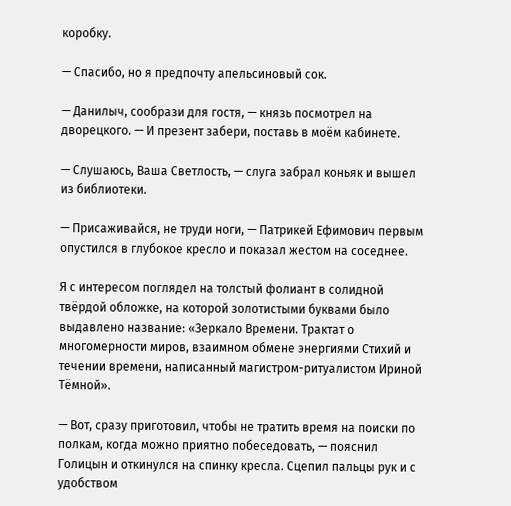коробку.

— Спасибо, но я предпочту апельсиновый сок.

— Данилыч, сообрази для гостя, — князь посмотрел на дворецкого. — И презент забери, поставь в моём кабинете.

— Слушаюсь, Ваша Светлость, — слуга забрал коньяк и вышел из библиотеки.

— Присаживайся, не труди ноги, — Патрикей Ефимович первым опустился в глубокое кресло и показал жестом на соседнее.

Я с интересом поглядел на толстый фолиант в солидной твёрдой обложке, на которой золотистыми буквами было выдавлено название: «Зеркало Времени. Трактат о многомерности миров, взаимном обмене энергиями Стихий и течении времени, написанный магистром-ритуалистом Ириной Тёмной».

— Вот, сразу приготовил, чтобы не тратить время на поиски по полкам, когда можно приятно побеседовать, — пояснил Голицын и откинулся на спинку кресла. Сцепил пальцы рук и с удобством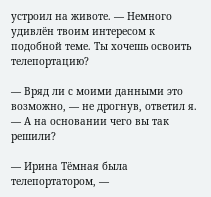устроил на животе. — Немного удивлён твоим интересом к подобной теме. Ты хочешь освоить телепортацию?

— Вряд ли с моими данными это возможно, — не дрогнув, ответил я. — А на основании чего вы так решили?

— Ирина Тёмная была телепортатором, —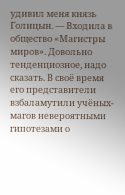удивил меня князь Голицын. — Входила в общество «Магистры миров». Довольно тенденциозное, надо сказать. В своё время его представители взбаламутили учёных-магов невероятными гипотезами о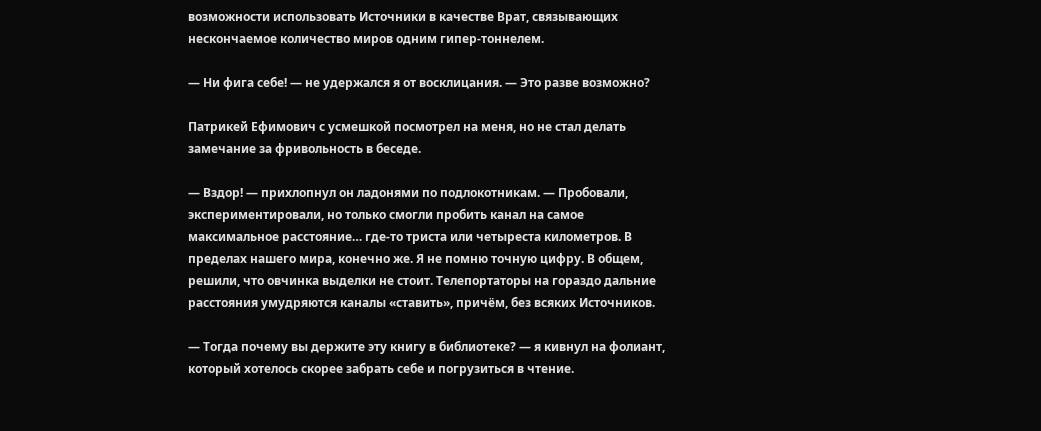возможности использовать Источники в качестве Врат, связывающих нескончаемое количество миров одним гипер-тоннелем.

— Ни фига себе! — не удержался я от восклицания. — Это разве возможно?

Патрикей Ефимович с усмешкой посмотрел на меня, но не стал делать замечание за фривольность в беседе.

— Вздор! — прихлопнул он ладонями по подлокотникам. — Пробовали, экспериментировали, но только смогли пробить канал на самое максимальное расстояние… где-то триста или четыреста километров. В пределах нашего мира, конечно же. Я не помню точную цифру. В общем, решили, что овчинка выделки не стоит. Телепортаторы на гораздо дальние расстояния умудряются каналы «ставить», причём, без всяких Источников.

— Тогда почему вы держите эту книгу в библиотеке? — я кивнул на фолиант, который хотелось скорее забрать себе и погрузиться в чтение.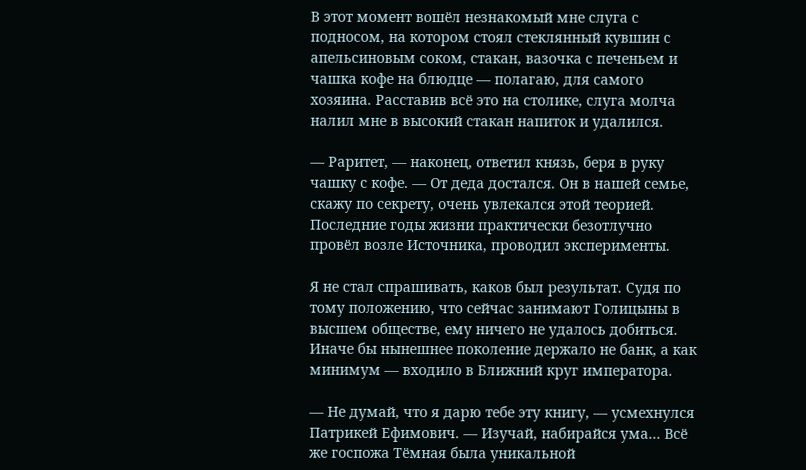В этот момент вошёл незнакомый мне слуга с подносом, на котором стоял стеклянный кувшин с апельсиновым соком, стакан, вазочка с печеньем и чашка кофе на блюдце — полагаю, для самого хозяина. Расставив всё это на столике, слуга молча налил мне в высокий стакан напиток и удалился.

— Раритет, — наконец, ответил князь, беря в руку чашку с кофе. — От деда достался. Он в нашей семье, скажу по секрету, очень увлекался этой теорией. Последние годы жизни практически безотлучно провёл возле Источника, проводил эксперименты.

Я не стал спрашивать, каков был результат. Судя по тому положению, что сейчас занимают Голицыны в высшем обществе, ему ничего не удалось добиться. Иначе бы нынешнее поколение держало не банк, а как минимум — входило в Ближний круг императора.

— Не думай, что я дарю тебе эту книгу, — усмехнулся Патрикей Ефимович. — Изучай, набирайся ума… Всё же госпожа Тёмная была уникальной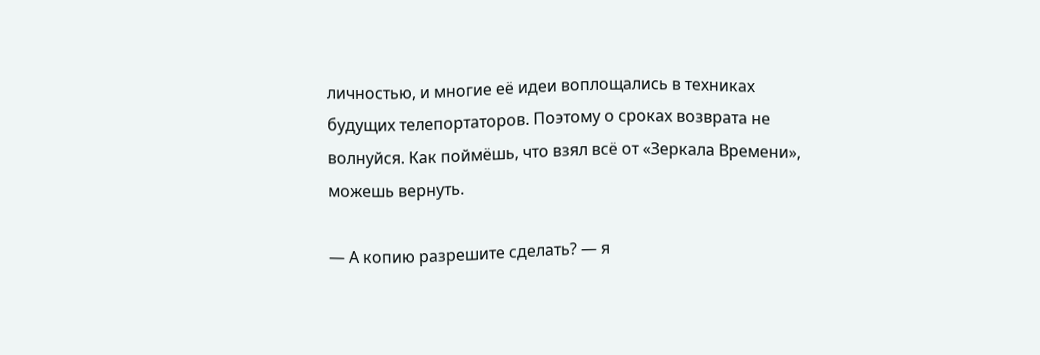личностью, и многие её идеи воплощались в техниках будущих телепортаторов. Поэтому о сроках возврата не волнуйся. Как поймёшь, что взял всё от «Зеркала Времени», можешь вернуть.

— А копию разрешите сделать? — я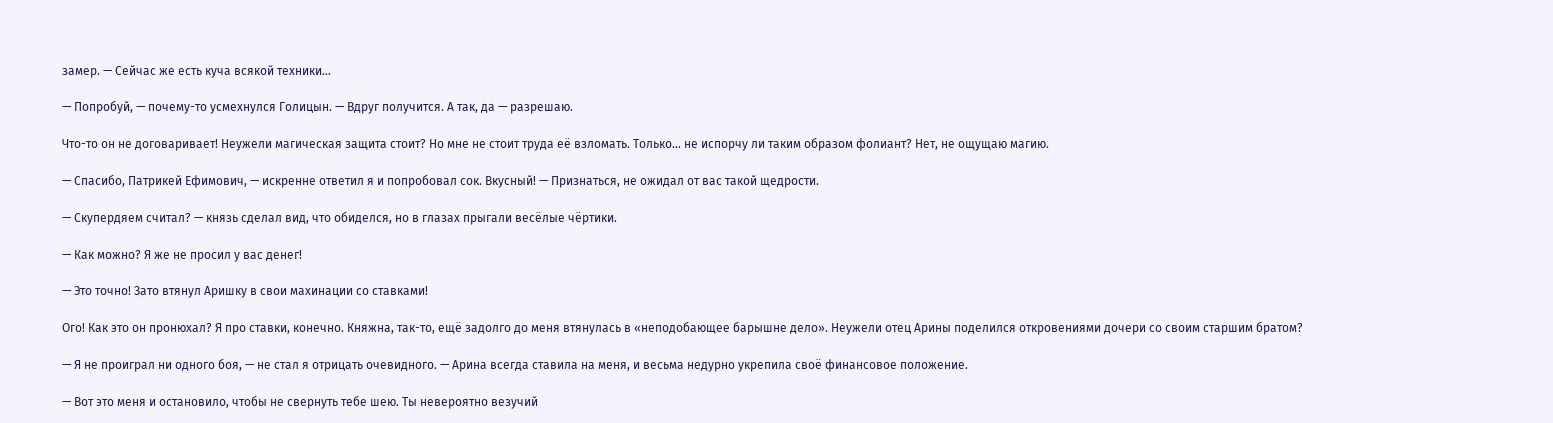замер. — Сейчас же есть куча всякой техники…

— Попробуй, — почему-то усмехнулся Голицын. — Вдруг получится. А так, да — разрешаю.

Что-то он не договаривает! Неужели магическая защита стоит? Но мне не стоит труда её взломать. Только… не испорчу ли таким образом фолиант? Нет, не ощущаю магию.

— Спасибо, Патрикей Ефимович, — искренне ответил я и попробовал сок. Вкусный! — Признаться, не ожидал от вас такой щедрости.

— Скупердяем считал? — князь сделал вид, что обиделся, но в глазах прыгали весёлые чёртики.

— Как можно? Я же не просил у вас денег!

— Это точно! Зато втянул Аришку в свои махинации со ставками!

Ого! Как это он пронюхал? Я про ставки, конечно. Княжна, так-то, ещё задолго до меня втянулась в «неподобающее барышне дело». Неужели отец Арины поделился откровениями дочери со своим старшим братом?

— Я не проиграл ни одного боя, — не стал я отрицать очевидного. — Арина всегда ставила на меня, и весьма недурно укрепила своё финансовое положение.

— Вот это меня и остановило, чтобы не свернуть тебе шею. Ты невероятно везучий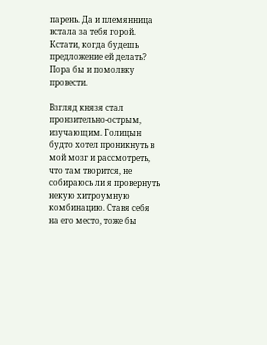парень. Да и племянница встала за тебя горой. Кстати, когда будешь предложение ей делать? Пора бы и помолвку провести.

Взгляд князя стал пронзительно-острым, изучающим. Голицын будто хотел проникнуть в мой мозг и рассмотреть, что там творится, не собираюсь ли я провернуть некую хитроумную комбинацию. Ставя себя на его место, тоже бы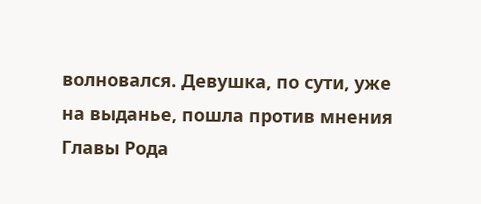волновался. Девушка, по сути, уже на выданье, пошла против мнения Главы Рода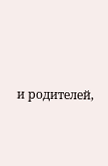и родителей,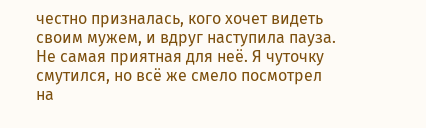честно призналась, кого хочет видеть своим мужем, и вдруг наступила пауза. Не самая приятная для неё. Я чуточку смутился, но всё же смело посмотрел на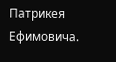Патрикея Ефимовича.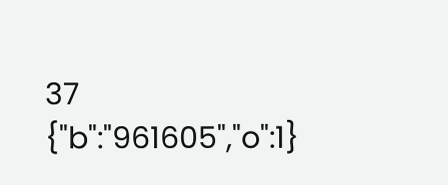37
{"b":"961605","o":1}